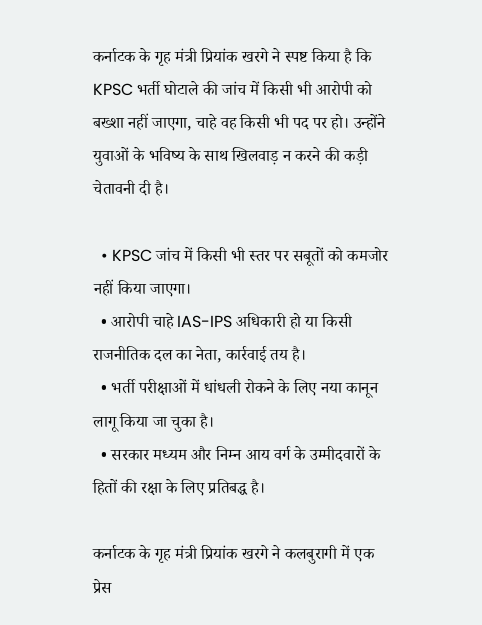कर्नाटक के गृह मंत्री प्रियांक खरगे ने स्पष्ट किया है कि KPSC भर्ती घोटाले की जांच में किसी भी आरोपी को बख्शा नहीं जाएगा, चाहे वह किसी भी पद पर हो। उन्होंने युवाओं के भविष्य के साथ खिलवाड़ न करने की कड़ी चेतावनी दी है।

  • KPSC जांच में किसी भी स्तर पर सबूतों को कमजोर नहीं किया जाएगा।
  • आरोपी चाहे IAS-IPS अधिकारी हो या किसी राजनीतिक दल का नेता, कार्रवाई तय है।
  • भर्ती परीक्षाओं में धांधली रोकने के लिए नया कानून लागू किया जा चुका है।
  • सरकार मध्यम और निम्न आय वर्ग के उम्मीदवारों के हितों की रक्षा के लिए प्रतिबद्ध है।

कर्नाटक के गृह मंत्री प्रियांक खरगे ने कलबुरागी में एक प्रेस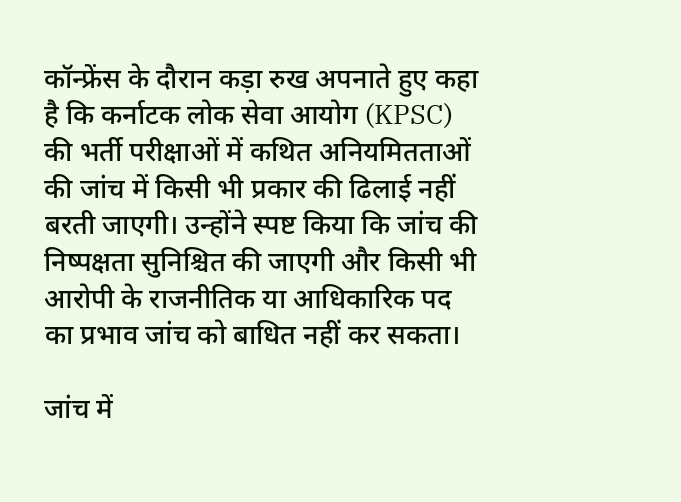कॉन्फ्रेंस के दौरान कड़ा रुख अपनाते हुए कहा है कि कर्नाटक लोक सेवा आयोग (KPSC) की भर्ती परीक्षाओं में कथित अनियमितताओं की जांच में किसी भी प्रकार की ढिलाई नहीं बरती जाएगी। उन्होंने स्पष्ट किया कि जांच की निष्पक्षता सुनिश्चित की जाएगी और किसी भी आरोपी के राजनीतिक या आधिकारिक पद का प्रभाव जांच को बाधित नहीं कर सकता।

जांच में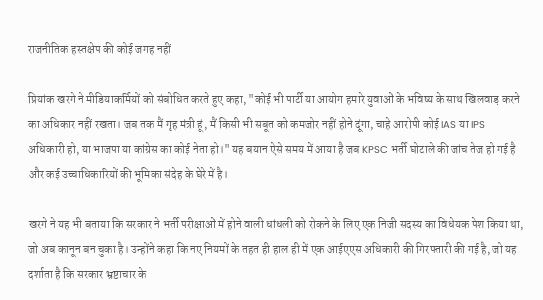राजनीतिक हस्तक्षेप की कोई जगह नहीं

प्रियांक खरगे ने मीडियाकर्मियों को संबोधित करते हुए कहा, "कोई भी पार्टी या आयोग हमारे युवाओं के भविष्य के साथ खिलवाड़ करने का अधिकार नहीं रखता। जब तक मैं गृह मंत्री हूं, मैं किसी भी सबूत को कमजोर नहीं होने दूंगा, चाहे आरोपी कोई IAS या IPS अधिकारी हो, या भाजपा या कांग्रेस का कोई नेता हो।" यह बयान ऐसे समय में आया है जब KPSC भर्ती घोटाले की जांच तेज हो गई है और कई उच्चाधिकारियों की भूमिका संदेह के घेरे में है।

खरगे ने यह भी बताया कि सरकार ने भर्ती परीक्षाओं में होने वाली धांधली को रोकने के लिए एक निजी सदस्य का विधेयक पेश किया था, जो अब कानून बन चुका है। उन्होंने कहा कि नए नियमों के तहत ही हाल ही में एक आईएएस अधिकारी की गिरफ्तारी की गई है, जो यह दर्शाता है कि सरकार भ्रष्टाचार के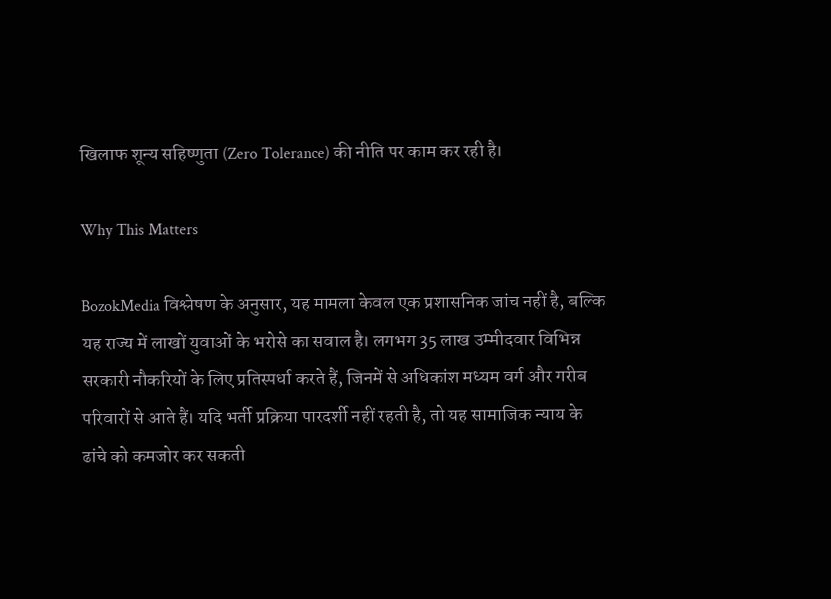खिलाफ शून्य सहिष्णुता (Zero Tolerance) की नीति पर काम कर रही है।

Why This Matters

BozokMedia विश्लेषण के अनुसार, यह मामला केवल एक प्रशासनिक जांच नहीं है, बल्कि यह राज्य में लाखों युवाओं के भरोसे का सवाल है। लगभग 35 लाख उम्मीदवार विभिन्न सरकारी नौकरियों के लिए प्रतिस्पर्धा करते हैं, जिनमें से अधिकांश मध्यम वर्ग और गरीब परिवारों से आते हैं। यदि भर्ती प्रक्रिया पारदर्शी नहीं रहती है, तो यह सामाजिक न्याय के ढांचे को कमजोर कर सकती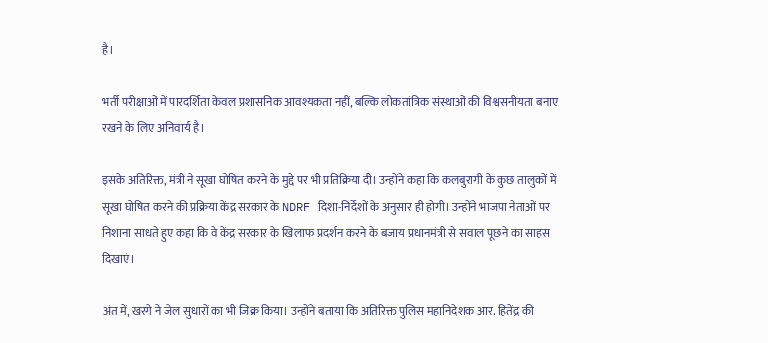है।

भर्ती परीक्षाओं में पारदर्शिता केवल प्रशासनिक आवश्यकता नहीं, बल्कि लोकतांत्रिक संस्थाओं की विश्वसनीयता बनाए रखने के लिए अनिवार्य है।

इसके अतिरिक्त, मंत्री ने सूखा घोषित करने के मुद्दे पर भी प्रतिक्रिया दी। उन्होंने कहा कि कलबुरागी के कुछ तालुकों में सूखा घोषित करने की प्रक्रिया केंद्र सरकार के NDRF दिशा-निर्देशों के अनुसार ही होगी। उन्होंने भाजपा नेताओं पर निशाना साधते हुए कहा कि वे केंद्र सरकार के खिलाफ प्रदर्शन करने के बजाय प्रधानमंत्री से सवाल पूछने का साहस दिखाएं।

अंत में, खरगे ने जेल सुधारों का भी जिक्र किया। उन्होंने बताया कि अतिरिक्त पुलिस महानिदेशक आर. हितेंद्र की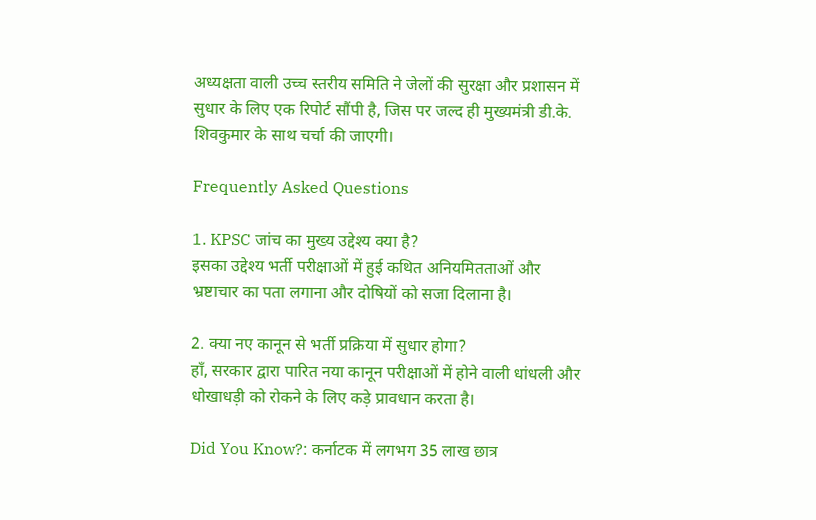अध्यक्षता वाली उच्च स्तरीय समिति ने जेलों की सुरक्षा और प्रशासन में सुधार के लिए एक रिपोर्ट सौंपी है, जिस पर जल्द ही मुख्यमंत्री डी.के. शिवकुमार के साथ चर्चा की जाएगी।

Frequently Asked Questions

1. KPSC जांच का मुख्य उद्देश्य क्या है?
इसका उद्देश्य भर्ती परीक्षाओं में हुई कथित अनियमितताओं और भ्रष्टाचार का पता लगाना और दोषियों को सजा दिलाना है।

2. क्या नए कानून से भर्ती प्रक्रिया में सुधार होगा?
हाँ, सरकार द्वारा पारित नया कानून परीक्षाओं में होने वाली धांधली और धोखाधड़ी को रोकने के लिए कड़े प्रावधान करता है।

Did You Know?: कर्नाटक में लगभग 35 लाख छात्र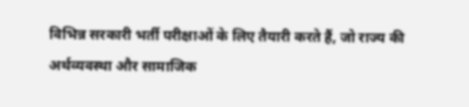विभिन्न सरकारी भर्ती परीक्षाओं के लिए तैयारी करते हैं, जो राज्य की अर्थव्यवस्था और सामाजिक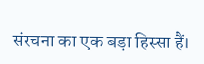संरचना का एक बड़ा हिस्सा हैं।